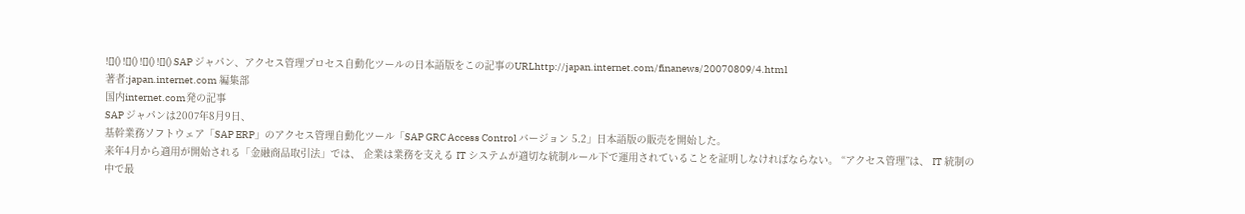![]() ![]() ![]() ![]() SAP ジャパン、アクセス管理プロセス自動化ツールの日本語版をこの記事のURLhttp://japan.internet.com/finanews/20070809/4.html
著者:japan.internet.com 編集部
国内internet.com発の記事
SAP ジャパンは2007年8月9日、
基幹業務ソフトウェア「SAP ERP」のアクセス管理自動化ツール「SAP GRC Access Control バージョン 5.2」日本語版の販売を開始した。
来年4月から適用が開始される「金融商品取引法」では、 企業は業務を支える IT システムが適切な統制ルール下で運用されていることを証明しなければならない。 “アクセス管理”は、 IT 統制の中で最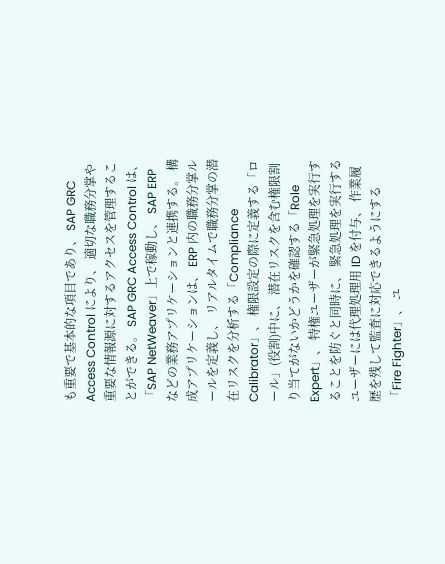も重要で基本的な項目であり、 SAP GRC Access Control により、 適切な職務分掌や重要な情報源に対するアクセスを管理することができる。 SAP GRC Access Control は、「SAP NetWeaver」上で稼動し、 SAP ERP などの業務アプリケーションと連携する。 構成アプリケーションは、 ERP 内の職務分掌ルールを定義し、 リアルタイムで職務分掌の潜在リスクを分析する「Compliance Calibrator」、 権限設定の際に定義する「ロール」(役割)中に、 潜在リスクを含む権限割り当てがないかどうかを確認する「Role Expert」、 特権ユーザーが緊急処理を実行することを防ぐと同時に、 緊急処理を実行するユーザーには代理処理用 ID を付与、 作業履歴を残して監査に対応できるようにする「Fire Fighter」、 ユ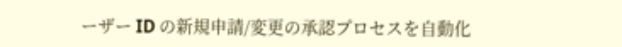ーザー ID の新規申請/変更の承認プロセスを自動化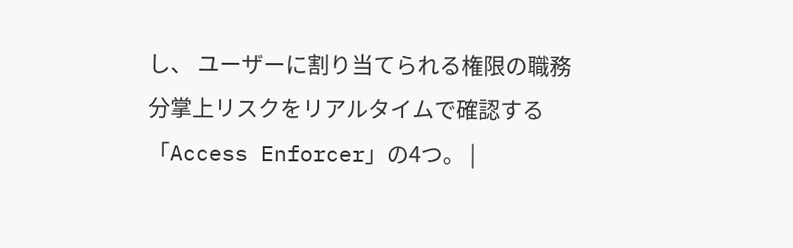し、 ユーザーに割り当てられる権限の職務分掌上リスクをリアルタイムで確認する「Access Enforcer」の4つ。 |